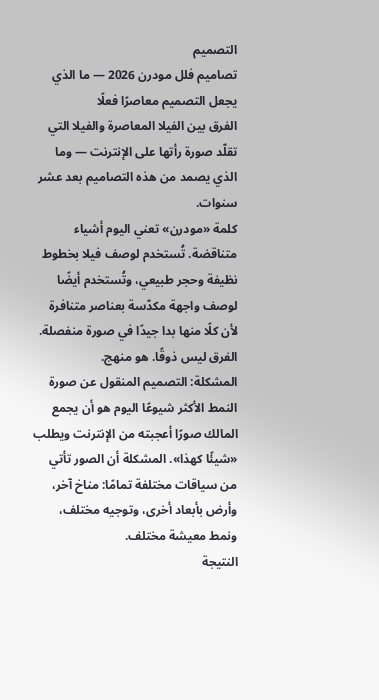التصميم
تصاميم فلل مودرن 2026 — ما الذي يجعل التصميم معاصرًا فعلًا
الفرق بين الفيلا المعاصرة والفيلا التي تقلّد صورة رأتها على الإنترنت — وما الذي يصمد من هذه التصاميم بعد عشر سنوات.
كلمة «مودرن» تعني اليوم أشياء متناقضة. تُستخدم لوصف فيلا بخطوط نظيفة وحجر طبيعي، وتُستخدم أيضًا لوصف واجهة مكدّسة بعناصر متنافرة لأن كلًا منها بدا جيدًا في صورة منفصلة.
الفرق ليس ذوقًا. هو منهج.
المشكلة: التصميم المنقول عن صورة
النمط الأكثر شيوعًا اليوم هو أن يجمع المالك صورًا أعجبته من الإنترنت ويطلب «شيئًا كهذا». المشكلة أن الصور تأتي من سياقات مختلفة تمامًا: مناخ آخر، وأرض بأبعاد أخرى، وتوجيه مختلف، ونمط معيشة مختلف.
النتيجة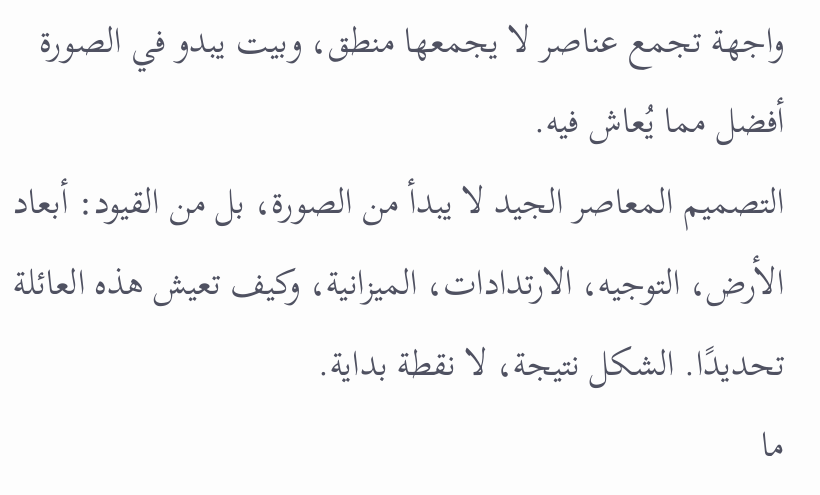واجهة تجمع عناصر لا يجمعها منطق، وبيت يبدو في الصورة أفضل مما يُعاش فيه.
التصميم المعاصر الجيد لا يبدأ من الصورة، بل من القيود: أبعاد الأرض، التوجيه، الارتدادات، الميزانية، وكيف تعيش هذه العائلة تحديدًا. الشكل نتيجة، لا نقطة بداية.
ما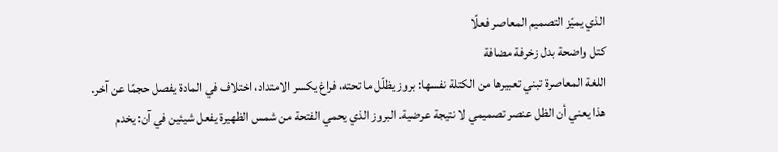الذي يميّز التصميم المعاصر فعلًا
كتل واضحة بدل زخرفة مضافة
اللغة المعاصرة تبني تعبيرها من الكتلة نفسها: بروز يظلّل ما تحته، فراغ يكسر الامتداد، اختلاف في المادة يفصل حجمًا عن آخر.
هذا يعني أن الظل عنصر تصميمي لا نتيجة عرضية. البروز الذي يحمي الفتحة من شمس الظهيرة يفعل شيئين في آن: يخدم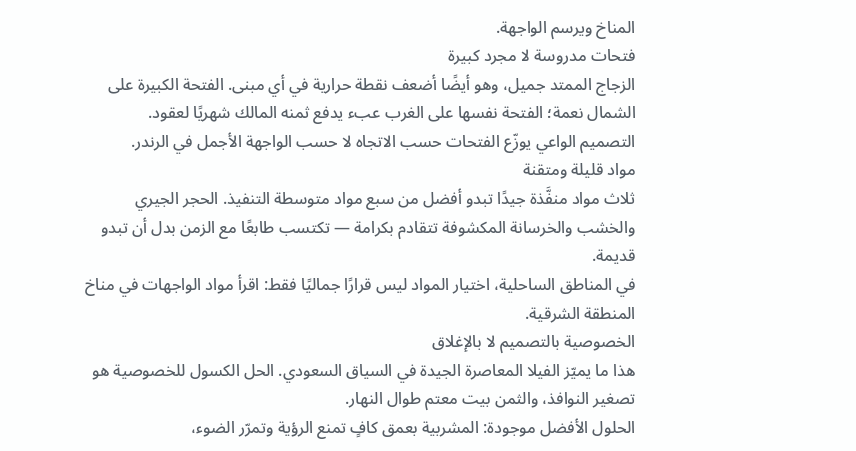المناخ ويرسم الواجهة.
فتحات مدروسة لا مجرد كبيرة
الزجاج الممتد جميل، وهو أيضًا أضعف نقطة حرارية في أي مبنى. الفتحة الكبيرة على الشمال نعمة؛ الفتحة نفسها على الغرب عبء يدفع ثمنه المالك شهريًا لعقود.
التصميم الواعي يوزّع الفتحات حسب الاتجاه لا حسب الواجهة الأجمل في الرندر.
مواد قليلة ومتقنة
ثلاث مواد منفَّذة جيدًا تبدو أفضل من سبع مواد متوسطة التنفيذ. الحجر الجيري والخشب والخرسانة المكشوفة تتقادم بكرامة — تكتسب طابعًا مع الزمن بدل أن تبدو قديمة.
في المناطق الساحلية، اختيار المواد ليس قرارًا جماليًا فقط: اقرأ مواد الواجهات في مناخ المنطقة الشرقية.
الخصوصية بالتصميم لا بالإغلاق
هذا ما يميّز الفيلا المعاصرة الجيدة في السياق السعودي. الحل الكسول للخصوصية هو تصغير النوافذ، والثمن بيت معتم طوال النهار.
الحلول الأفضل موجودة: المشربية بعمق كافٍ تمنع الرؤية وتمرّر الضوء،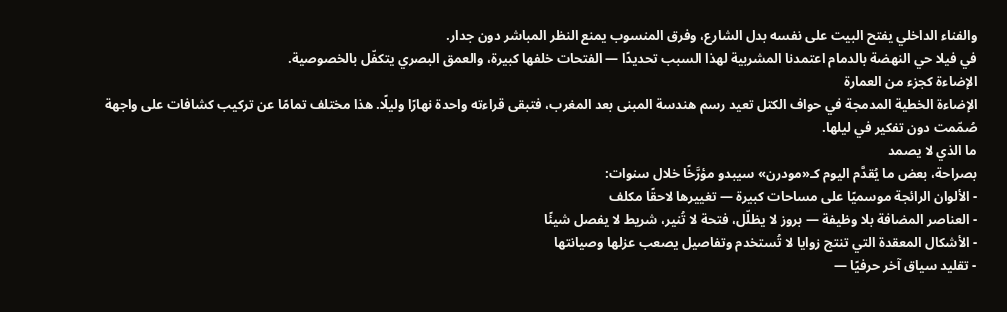والفناء الداخلي يفتح البيت على نفسه بدل الشارع، وفرق المنسوب يمنع النظر المباشر دون جدار.
في فيلا حي النهضة بالدمام اعتمدنا المشربية لهذا السبب تحديدًا — الفتحات خلفها كبيرة، والعمق البصري يتكفّل بالخصوصية.
الإضاءة كجزء من العمارة
الإضاءة الخطية المدمجة في حواف الكتل تعيد رسم هندسة المبنى بعد المغرب، فتبقى قراءته واحدة نهارًا وليلًا. هذا مختلف تمامًا عن تركيب كشافات على واجهة صُمّمت دون تفكير في ليلها.
ما الذي لا يصمد
بصراحة، بعض ما يُقدَّم اليوم كـ«مودرن» سيبدو مؤرَّخًا خلال سنوات:
- الألوان الرائجة موسميًا على مساحات كبيرة — تغييرها لاحقًا مكلف
- العناصر المضافة بلا وظيفة — بروز لا يظلّل، فتحة لا تُنير، شريط لا يفصل شيئًا
- الأشكال المعقدة التي تنتج زوايا لا تُستخدم وتفاصيل يصعب عزلها وصيانتها
- تقليد سياق آخر حرفيًا —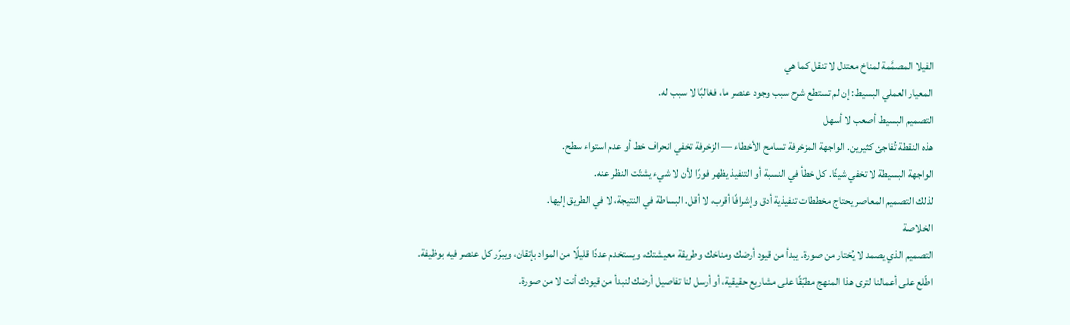الفيلا المصمَّمة لمناخ معتدل لا تنقل كما هي
المعيار العملي البسيط: إن لم تستطع شرح سبب وجود عنصر ما، فغالبًا لا سبب له.
التصميم البسيط أصعب لا أسهل
هذه النقطة تُفاجئ كثيرين. الواجهة المزخرفة تسامح الأخطاء — الزخرفة تخفي انحراف خط أو عدم استواء سطح.
الواجهة البسيطة لا تخفي شيئًا. كل خطأ في النسبة أو التنفيذ يظهر فورًا لأن لا شيء يشتّت النظر عنه.
لذلك التصميم المعاصر يحتاج مخططات تنفيذية أدق وإشرافًا أقرب، لا أقل. البساطة في النتيجة، لا في الطريق إليها.
الخلاصة
التصميم الذي يصمد لا يُختار من صورة. يبدأ من قيود أرضك ومناخك وطريقة معيشتك، ويستخدم عددًا قليلًا من المواد بإتقان، ويبرّر كل عنصر فيه بوظيفة.
اطّلع على أعمالنا لترى هذا المنهج مطبّقًا على مشاريع حقيقية، أو أرسل لنا تفاصيل أرضك لنبدأ من قيودك أنت لا من صورة.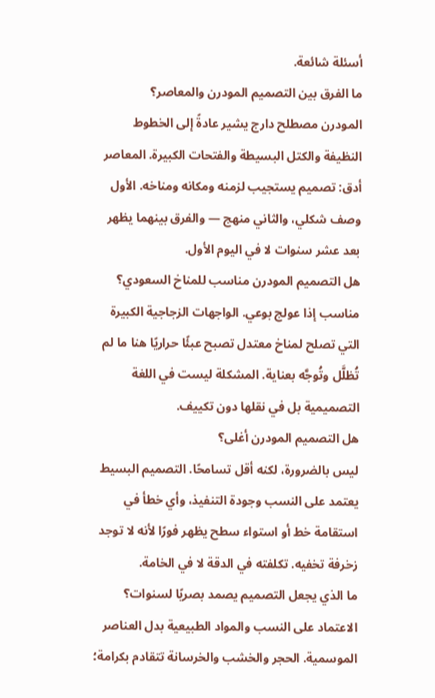أسئلة شائعة.
ما الفرق بين التصميم المودرن والمعاصر؟
المودرن مصطلح دارج يشير عادةً إلى الخطوط النظيفة والكتل البسيطة والفتحات الكبيرة. المعاصر أدق: تصميم يستجيب لزمنه ومكانه ومناخه. الأول وصف شكلي، والثاني منهج — والفرق بينهما يظهر بعد عشر سنوات لا في اليوم الأول.
هل التصميم المودرن مناسب للمناخ السعودي؟
مناسب إذا عولج بوعي. الواجهات الزجاجية الكبيرة التي تصلح لمناخ معتدل تصبح عبئًا حراريًا هنا ما لم تُظلَّل وتُوجَّه بعناية. المشكلة ليست في اللغة التصميمية بل في نقلها دون تكييف.
هل التصميم المودرن أغلى؟
ليس بالضرورة، لكنه أقل تسامحًا. التصميم البسيط يعتمد على النسب وجودة التنفيذ، وأي خطأ في استقامة خط أو استواء سطح يظهر فورًا لأنه لا توجد زخرفة تخفيه. تكلفته في الدقة لا في الخامة.
ما الذي يجعل التصميم يصمد بصريًا لسنوات؟
الاعتماد على النسب والمواد الطبيعية بدل العناصر الموسمية. الحجر والخشب والخرسانة تتقادم بكرامة؛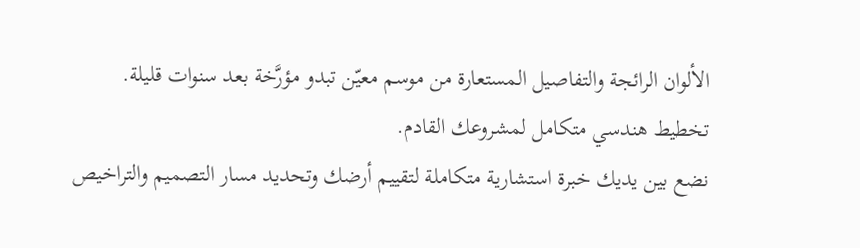الألوان الرائجة والتفاصيل المستعارة من موسم معيّن تبدو مؤرَّخة بعد سنوات قليلة.
تخطيط هندسي متكامل لمشروعك القادم.
نضع بين يديك خبرة استشارية متكاملة لتقييم أرضك وتحديد مسار التصميم والتراخيص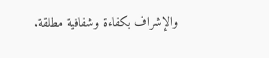والإشراف بكفاءة وشفافية مطلقة.